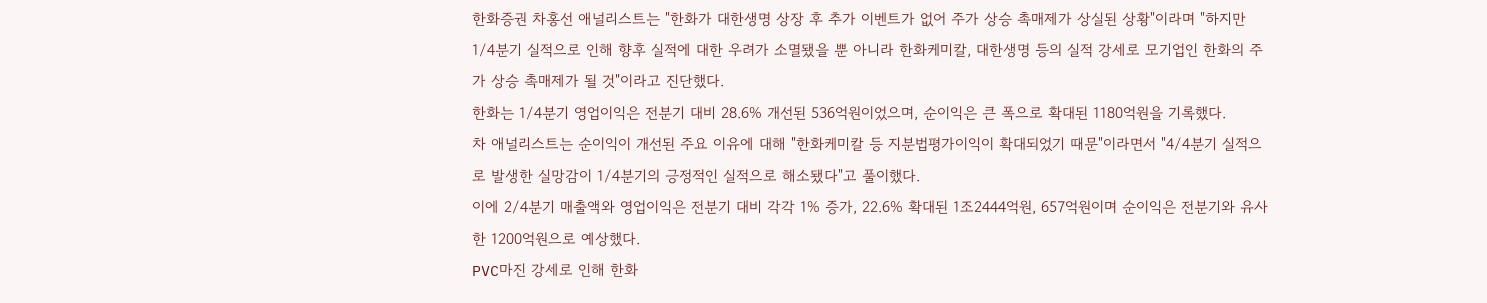한화증권 차홍선 애널리스트는 "한화가 대한생명 상장 후 추가 이벤트가 없어 주가 상승 촉매제가 상실된 상황"이라며 "하지만 1/4분기 실적으로 인해 향후 실적에 대한 우려가 소멸됐을 뿐 아니라 한화케미칼, 대한생명 등의 실적 강세로 모기업인 한화의 주가 상승 촉매제가 될 것"이라고 진단했다.
한화는 1/4분기 영업이익은 전분기 대비 28.6% 개선된 536억원이었으며, 순이익은 큰 폭으로 확대된 1180억원을 기록했다.
차 애널리스트는 순이익이 개선된 주요 이유에 대해 "한화케미칼 등 지분법평가이익이 확대되었기 때문"이라면서 "4/4분기 실적으로 발생한 실망감이 1/4분기의 긍정적인 실적으로 해소됐다"고 풀이했다.
이에 2/4분기 매출액와 영업이익은 전분기 대비 각각 1% 증가, 22.6% 확대된 1조2444억원, 657억원이며 순이익은 전분기와 유사한 1200억원으로 예상했다.
PVC마진 강세로 인해 한화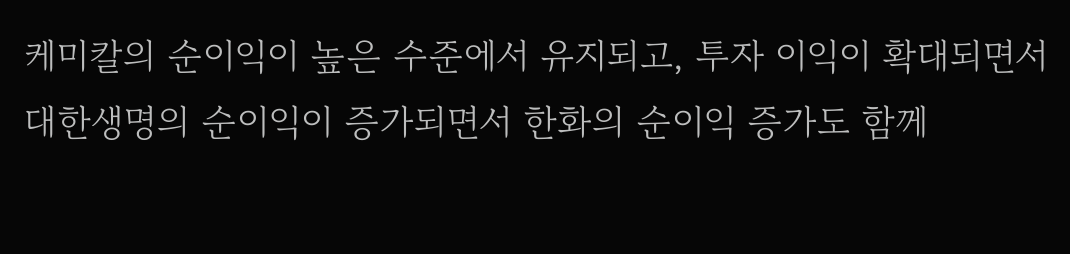케미칼의 순이익이 높은 수준에서 유지되고, 투자 이익이 확대되면서 대한생명의 순이익이 증가되면서 한화의 순이익 증가도 함께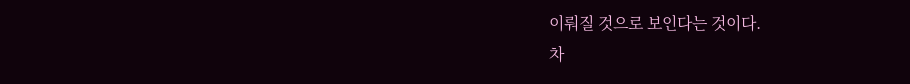이뤄질 것으로 보인다는 것이다.
차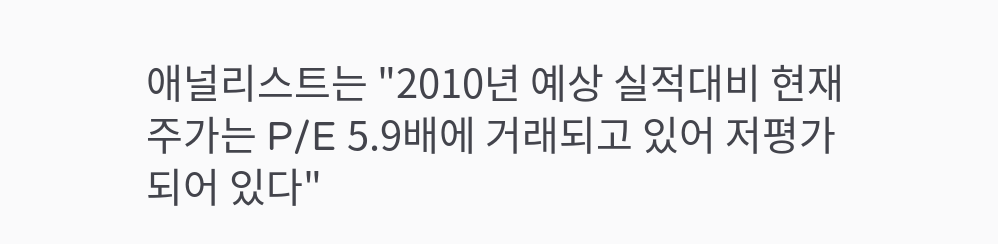애널리스트는 "2010년 예상 실적대비 현재주가는 P/E 5.9배에 거래되고 있어 저평가되어 있다"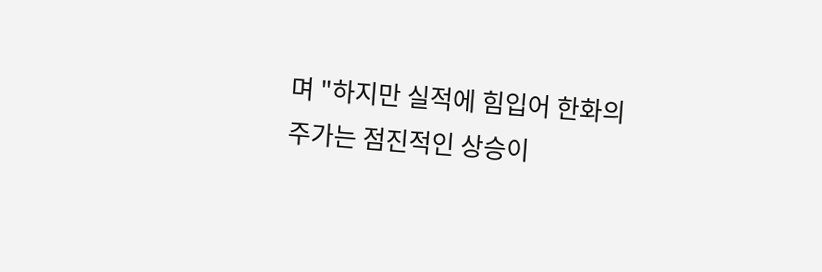며 "하지만 실적에 힘입어 한화의 주가는 점진적인 상승이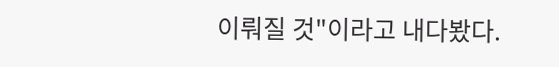이뤄질 것"이라고 내다봤다.